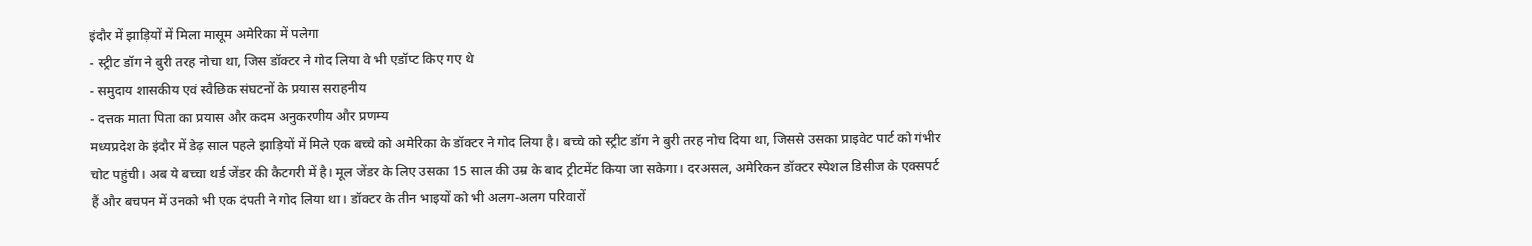इंदौर में झाड़ियों में मिला मासूम अमेरिका में पलेगा
- स्ट्रीट डॉग ने बुरी तरह नोचा था, जिस डॉक्टर ने गोद लिया वे भी एडॉप्ट किए गए थे
- समुदाय शासकीय एवं स्वैछिक संघटनों के प्रयास सराहनीय
- दत्तक माता पिता का प्रयास और कदम अनुकरणीय और प्रणम्य
मध्यप्रदेश के इंदौर में डेढ़ साल पहले झाड़ियों में मिले एक बच्चे को अमेरिका के डॉक्टर ने गोद लिया है। बच्चे को स्ट्रीट डॉग ने बुरी तरह नोच दिया था, जिससे उसका प्राइवेट पार्ट को गंभीर चोट पहुंची। अब ये बच्चा थर्ड जेंडर की कैटगरी में है। मूल जेंडर के लिए उसका 15 साल की उम्र के बाद ट्रीटमेंट किया जा सकेगा। दरअसल, अमेरिकन डॉक्टर स्पेशल डिसीज के एक्सपर्ट हैं और बचपन में उनको भी एक दंपती ने गोद लिया था। डॉक्टर के तीन भाइयों को भी अलग-अलग परिवारों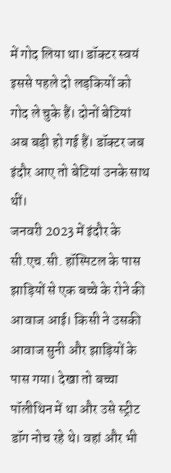में गोद लिया था। डॉक्टर स्वयं इससे पहले दो लड़कियों को गोद ले चुके हैं। दोनों बेटियां अब बड़ी हो गई हैं। डॉक्टर जब इंदौर आए तो बेटियां उनके साथ थीं।
जनवरी 2023 में इंदौर के सी.एच.सी. हॉस्पिटल के पास झाड़ियों से एक बच्चे के रोने की आवाज आई। किसी ने उसकी आवाज सुनी और झाड़ियों के पास गया। देखा तो बच्चा पॉलीथिन में था और उसे स्ट्रीट डॉग नोच रहे थे। वहां और भी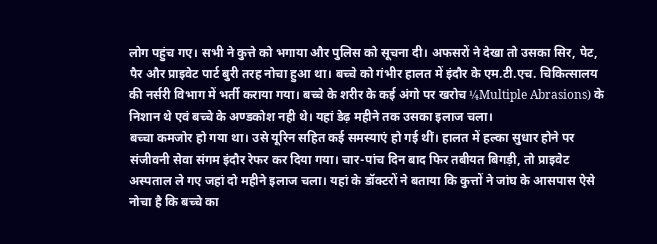लोग पहुंच गए। सभी ने कुत्ते को भगाया और पुलिस को सूचना दी। अफसरों ने देखा तो उसका सिर, पेट, पैर और प्राइवेट पार्ट बुरी तरह नोचा हुआ था। बच्चे को गंभीर हालत में इंदौर के एम.टी.एच. चिकित्सालय की नर्सरी विभाग में भर्ती कराया गया। बच्चे के शरीर के कई अंगो पर खरोच ¼Multiple Abrasions) के निशान थे एवं बच्चे के अण्डकोश नही थे। यहां डेढ़ महीने तक उसका इलाज चला।
बच्चा कमजोर हो गया था। उसे यूरिन सहित कई समस्याएं हो गई थीं। हालत में हल्का सुधार होने पर संजीवनी सेवा संगम इंदौर रेफर कर दिया गया। चार-पांच दिन बाद फिर तबीयत बिगड़ी, तो प्राइवेट अस्पताल ले गए जहां दो महीने इलाज चला। यहां के डॉक्टरों ने बताया कि कुत्तों ने जांघ के आसपास ऐसे नोचा है कि बच्चे का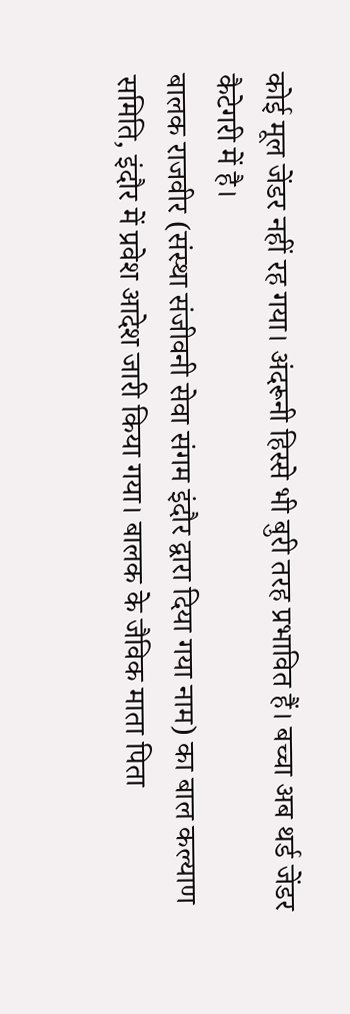कोई मूल जेंडर नहीं रह गया। अंदरूनी हिस्से भी बुरी तरह प्रभावित हैं। बच्चा अब थर्ड जेंडर कैटेगरी में है।
बालक राजवीर (संस्था संजीवनी सेवा संगम इंदौर द्वारा दिया गया नाम) का बाल कल्याण समिति, इंदौर में प्रवेश आदेश जारी किया गया। बालक के जैविक माता पिता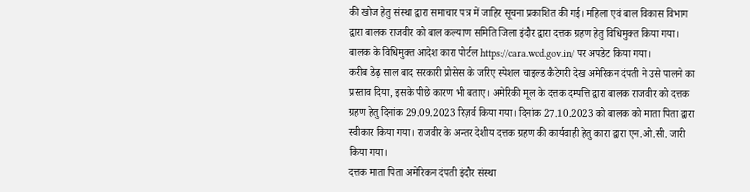की खोज हेतु संस्था द्वारा समाचार पत्र में जाहिर सूचना प्रकाशित की गई। महिला एवं बाल विकास विभाग द्वारा बालक राजवीर को बाल कल्याण समिति जिला इंदौर द्वारा दत्तक ग्रहण हेतु विधिमुक्त किया गया। बालक के विधिमुक्त आदेश कारा पोर्टल https://cara.wcd.gov.in/ पर अपडेट किया गया।
करीब डेढ़ साल बाद सरकारी प्रोसेस के जरिए स्पेशल चाइल्ड कैटेगरी देख अमेरिकन दंपती ने उसे पालने का प्रस्ताव दिया, इसके पीछे कारण भी बताए। अमेरिकी मूल के दत्तक दम्पत्ति द्वारा बालक राजवीर को दत्तक ग्रहण हेतु दिनांक 29.09.2023 रिज़र्व किया गया। दिनांक 27.10.2023 को बालक को माता पिता द्वारा स्वीकार किया गया। राजवीर के अन्तर देशीय दत्तक ग्रहण की कार्यवाही हेतु कारा द्वारा एन.ओ.सी. जारी किया गया।
दत्तक माता पिता अमेरिकन दंपती इंदौर संस्था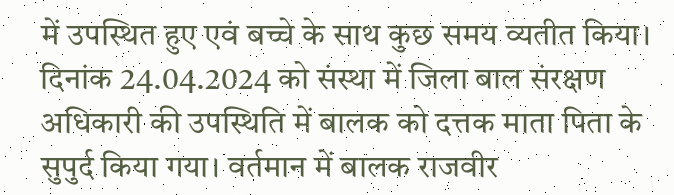में उपस्थित हुए एवं बच्चे के साथ कुछ समय व्यतीत किया। दिनांक 24.04.2024 को संस्था में जिला बाल संरक्षण अधिकारी की उपस्थिति में बालक को दत्तक माता पिता के सुपुर्द किया गया। वर्तमान में बालक राजवीर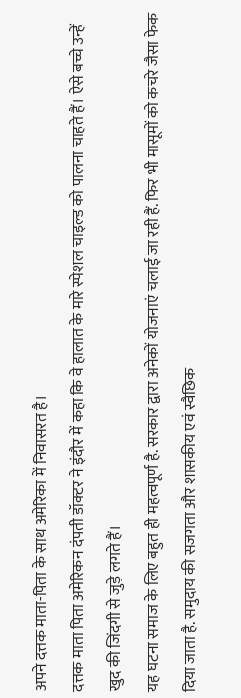अपने दत्तक माता-पिता के साथ अमेरिका में निवासरत है।
दत्तक माता पिता अमेरिकन दंपती डॉक्टर ने इंदौर में कहा कि वे हालात के मारे स्पेशल चाइल्ड को पालना चाहते हैं। ऐसे बच्चे उन्हें खुद की जिंदगी से जुड़े लगते हैं।
यह घटना समाज के लिए बहुत ही महत्वपूर्ण है. सरकार द्वारा अनेकों योजनाएं चलाई जा रही हैं. फिर भी मासूमों को कचरे जैसा फेक दिया जाता है. समुदाय की सजगता और शासकीय एवं स्वैछिक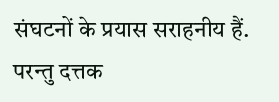संघटनों के प्रयास सराहनीय हैं. परन्तु दत्तक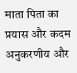माता पिता का प्रयास और कदम अनुकरणीय और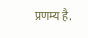प्रणम्य है.